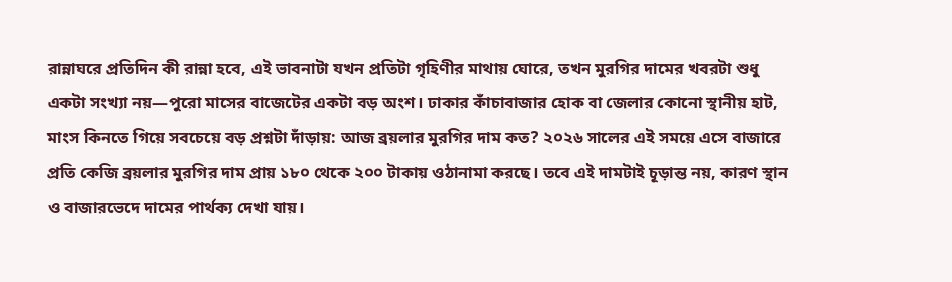রান্নাঘরে প্রতিদিন কী রান্না হবে, এই ভাবনাটা যখন প্রতিটা গৃহিণীর মাথায় ঘোরে, তখন মুরগির দামের খবরটা শুধু একটা সংখ্যা নয়—পুরো মাসের বাজেটের একটা বড় অংশ। ঢাকার কাঁচাবাজার হোক বা জেলার কোনো স্থানীয় হাট, মাংস কিনতে গিয়ে সবচেয়ে বড় প্রশ্নটা দাঁড়ায়: আজ ব্রয়লার মুরগির দাম কত? ২০২৬ সালের এই সময়ে এসে বাজারে প্রতি কেজি ব্রয়লার মুরগির দাম প্রায় ১৮০ থেকে ২০০ টাকায় ওঠানামা করছে। তবে এই দামটাই চূড়ান্ত নয়, কারণ স্থান ও বাজারভেদে দামের পার্থক্য দেখা যায়।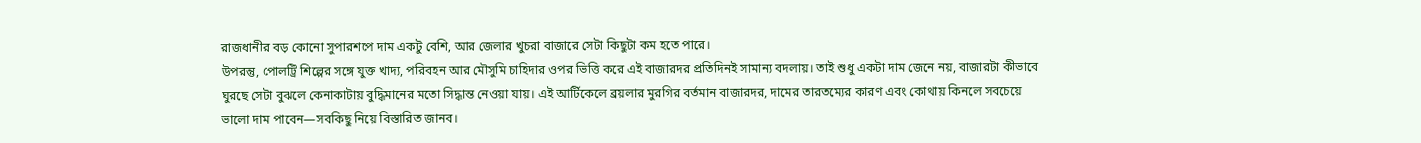রাজধানীর বড় কোনো সুপারশপে দাম একটু বেশি, আর জেলার খুচরা বাজারে সেটা কিছুটা কম হতে পারে।
উপরন্তু, পোলট্রি শিল্পের সঙ্গে যুক্ত খাদ্য, পরিবহন আর মৌসুমি চাহিদার ওপর ভিত্তি করে এই বাজারদর প্রতিদিনই সামান্য বদলায়। তাই শুধু একটা দাম জেনে নয়, বাজারটা কীভাবে ঘুরছে সেটা বুঝলে কেনাকাটায় বুদ্ধিমানের মতো সিদ্ধান্ত নেওয়া যায়। এই আর্টিকেলে ব্রয়লার মুরগির বর্তমান বাজারদর, দামের তারতম্যের কারণ এবং কোথায় কিনলে সবচেয়ে ভালো দাম পাবেন—সবকিছু নিয়ে বিস্তারিত জানব।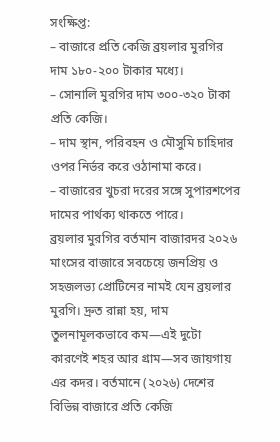সংক্ষিপ্ত:
– বাজারে প্রতি কেজি ব্রয়লার মুরগির দাম ১৮০-২০০ টাকার মধ্যে।
– সোনালি মুরগির দাম ৩০০-৩২০ টাকা প্রতি কেজি।
– দাম স্থান, পরিবহন ও মৌসুমি চাহিদার ওপর নির্ভর করে ওঠানামা করে।
– বাজারের খুচরা দরের সঙ্গে সুপারশপের দামের পার্থক্য থাকতে পারে।
ব্রয়লার মুরগির বর্তমান বাজারদর ২০২৬
মাংসের বাজারে সবচেয়ে জনপ্রিয় ও সহজলভ্য প্রোটিনের নামই যেন ব্রয়লার মুরগি। দ্রুত রান্না হয়, দাম তুলনামূলকভাবে কম—এই দুটো কারণেই শহর আর গ্রাম—সব জায়গায় এর কদর। বর্তমানে (২০২৬) দেশের বিভিন্ন বাজারে প্রতি কেজি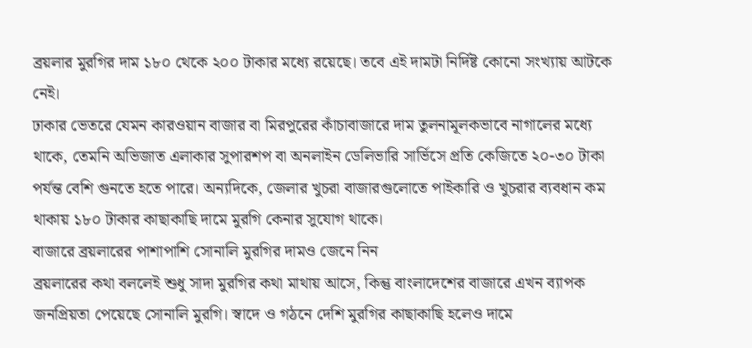ব্রয়লার মুরগির দাম ১৮০ থেকে ২০০ টাকার মধ্যে রয়েছে। তবে এই দামটা নির্দিষ্ট কোনো সংখ্যায় আটকে নেই।
ঢাকার ভেতরে যেমন কারওয়ান বাজার বা মিরপুরের কাঁচাবাজারে দাম তুলনামূলকভাবে নাগালের মধ্যে থাকে, তেমনি অভিজাত এলাকার সুপারশপ বা অনলাইন ডেলিভারি সার্ভিসে প্রতি কেজিতে ২০-৩০ টাকা পর্যন্ত বেশি গুনতে হতে পারে। অন্যদিকে, জেলার খুচরা বাজারগুলোতে পাইকারি ও খুচরার ব্যবধান কম থাকায় ১৮০ টাকার কাছাকাছি দামে মুরগি কেনার সুযোগ থাকে।
বাজারে ব্রয়লারের পাশাপাশি সোনালি মুরগির দামও জেনে নিন
ব্রয়লারের কথা বললেই শুধু সাদা মুরগির কথা মাথায় আসে, কিন্তু বাংলাদেশের বাজারে এখন ব্যাপক জনপ্রিয়তা পেয়েছে সোনালি মুরগি। স্বাদে ও গঠনে দেশি মুরগির কাছাকাছি হলেও দামে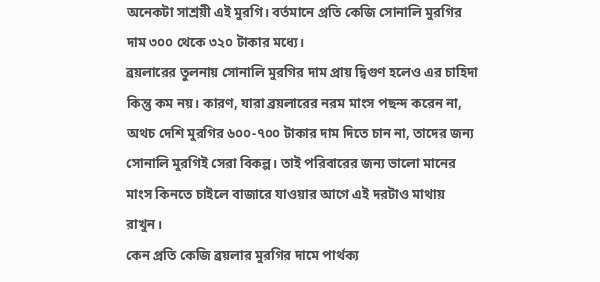অনেকটা সাশ্রয়ী এই মুরগি। বর্তমানে প্রতি কেজি সোনালি মুরগির দাম ৩০০ থেকে ৩২০ টাকার মধ্যে।
ব্রয়লারের তুলনায় সোনালি মুরগির দাম প্রায় দ্বিগুণ হলেও এর চাহিদা কিন্তু কম নয়। কারণ, যারা ব্রয়লারের নরম মাংস পছন্দ করেন না, অথচ দেশি মুরগির ৬০০-৭০০ টাকার দাম দিতে চান না, তাদের জন্য সোনালি মুরগিই সেরা বিকল্প। তাই পরিবারের জন্য ভালো মানের মাংস কিনতে চাইলে বাজারে যাওয়ার আগে এই দরটাও মাথায় রাখুন।
কেন প্রতি কেজি ব্রয়লার মুরগির দামে পার্থক্য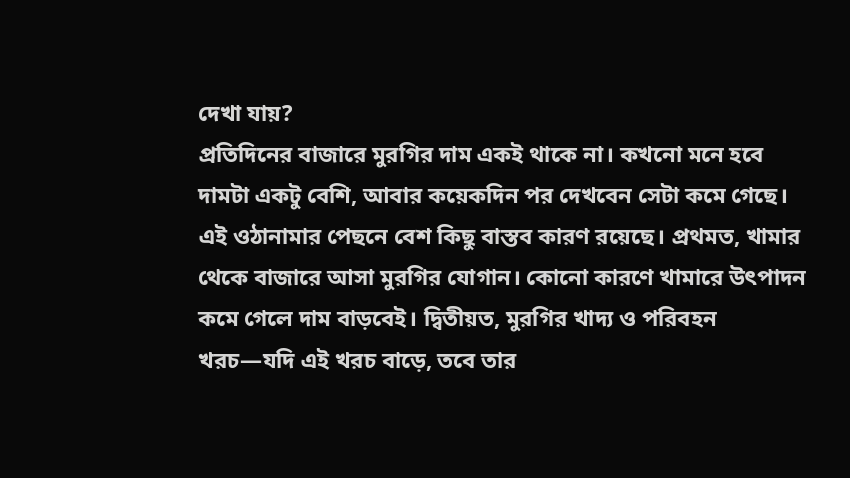দেখা যায়?
প্রতিদিনের বাজারে মুরগির দাম একই থাকে না। কখনো মনে হবে দামটা একটু বেশি, আবার কয়েকদিন পর দেখবেন সেটা কমে গেছে। এই ওঠানামার পেছনে বেশ কিছু বাস্তব কারণ রয়েছে। প্রথমত, খামার থেকে বাজারে আসা মুরগির যোগান। কোনো কারণে খামারে উৎপাদন কমে গেলে দাম বাড়বেই। দ্বিতীয়ত, মুরগির খাদ্য ও পরিবহন খরচ—যদি এই খরচ বাড়ে, তবে তার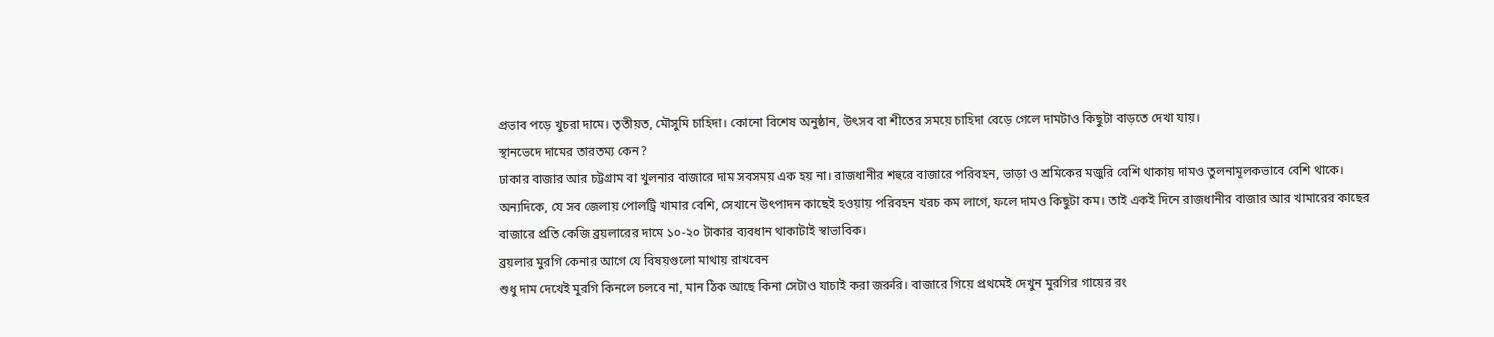প্রভাব পড়ে খুচরা দামে। তৃতীয়ত, মৌসুমি চাহিদা। কোনো বিশেষ অনুষ্ঠান, উৎসব বা শীতের সময়ে চাহিদা বেড়ে গেলে দামটাও কিছুটা বাড়তে দেখা যায়।
স্থানভেদে দামের তারতম্য কেন?
ঢাকার বাজার আর চট্টগ্রাম বা খুলনার বাজারে দাম সবসময় এক হয় না। রাজধানীর শহুরে বাজারে পরিবহন, ভাড়া ও শ্রমিকের মজুরি বেশি থাকায় দামও তুলনামূলকভাবে বেশি থাকে। অন্যদিকে, যে সব জেলায় পোলট্রি খামার বেশি, সেখানে উৎপাদন কাছেই হওয়ায় পরিবহন খরচ কম লাগে, ফলে দামও কিছুটা কম। তাই একই দিনে রাজধানীর বাজার আর খামারের কাছের বাজারে প্রতি কেজি ব্রয়লারের দামে ১০-২০ টাকার ব্যবধান থাকাটাই স্বাভাবিক।
ব্রয়লার মুরগি কেনার আগে যে বিষয়গুলো মাথায় রাখবেন
শুধু দাম দেখেই মুরগি কিনলে চলবে না, মান ঠিক আছে কিনা সেটাও যাচাই করা জরুরি। বাজারে গিয়ে প্রথমেই দেখুন মুরগির গায়ের রং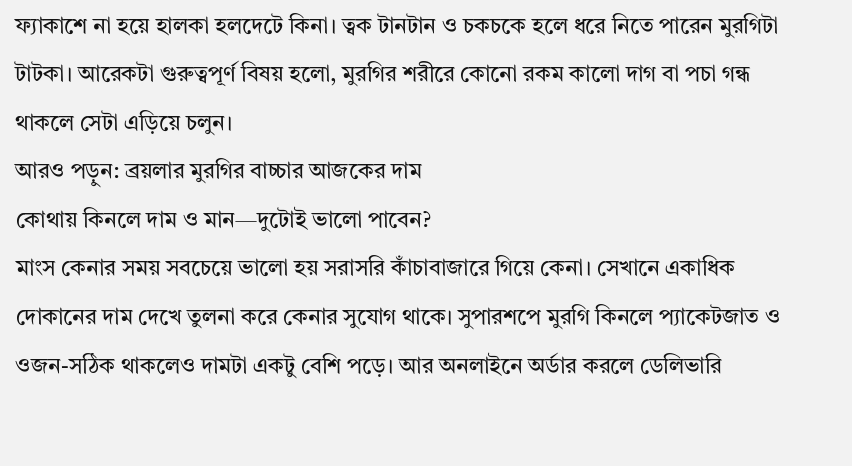ফ্যাকাশে না হয়ে হালকা হলদেটে কিনা। ত্বক টানটান ও চকচকে হলে ধরে নিতে পারেন মুরগিটা টাটকা। আরেকটা গুরুত্বপূর্ণ বিষয় হলো, মুরগির শরীরে কোনো রকম কালো দাগ বা পচা গন্ধ থাকলে সেটা এড়িয়ে চলুন।
আরও পড়ুন: ব্রয়লার মুরগির বাচ্চার আজকের দাম
কোথায় কিনলে দাম ও মান—দুটোই ভালো পাবেন?
মাংস কেনার সময় সবচেয়ে ভালো হয় সরাসরি কাঁচাবাজারে গিয়ে কেনা। সেখানে একাধিক দোকানের দাম দেখে তুলনা করে কেনার সুযোগ থাকে। সুপারশপে মুরগি কিনলে প্যাকেটজাত ও ওজন-সঠিক থাকলেও দামটা একটু বেশি পড়ে। আর অনলাইনে অর্ডার করলে ডেলিভারি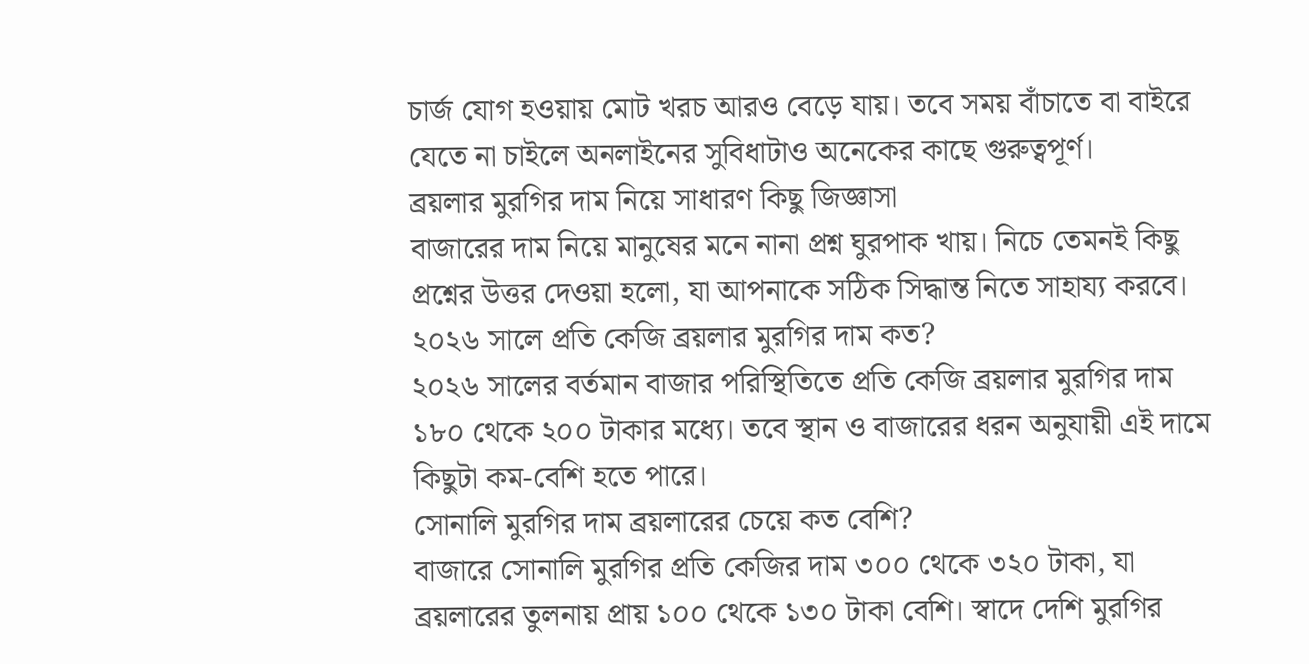চার্জ যোগ হওয়ায় মোট খরচ আরও বেড়ে যায়। তবে সময় বাঁচাতে বা বাইরে যেতে না চাইলে অনলাইনের সুবিধাটাও অনেকের কাছে গুরুত্বপূর্ণ।
ব্রয়লার মুরগির দাম নিয়ে সাধারণ কিছু জিজ্ঞাসা
বাজারের দাম নিয়ে মানুষের মনে নানা প্রশ্ন ঘুরপাক খায়। নিচে তেমনই কিছু প্রশ্নের উত্তর দেওয়া হলো, যা আপনাকে সঠিক সিদ্ধান্ত নিতে সাহায্য করবে।
২০২৬ সালে প্রতি কেজি ব্রয়লার মুরগির দাম কত?
২০২৬ সালের বর্তমান বাজার পরিস্থিতিতে প্রতি কেজি ব্রয়লার মুরগির দাম ১৮০ থেকে ২০০ টাকার মধ্যে। তবে স্থান ও বাজারের ধরন অনুযায়ী এই দামে কিছুটা কম-বেশি হতে পারে।
সোনালি মুরগির দাম ব্রয়লারের চেয়ে কত বেশি?
বাজারে সোনালি মুরগির প্রতি কেজির দাম ৩০০ থেকে ৩২০ টাকা, যা ব্রয়লারের তুলনায় প্রায় ১০০ থেকে ১৩০ টাকা বেশি। স্বাদে দেশি মুরগির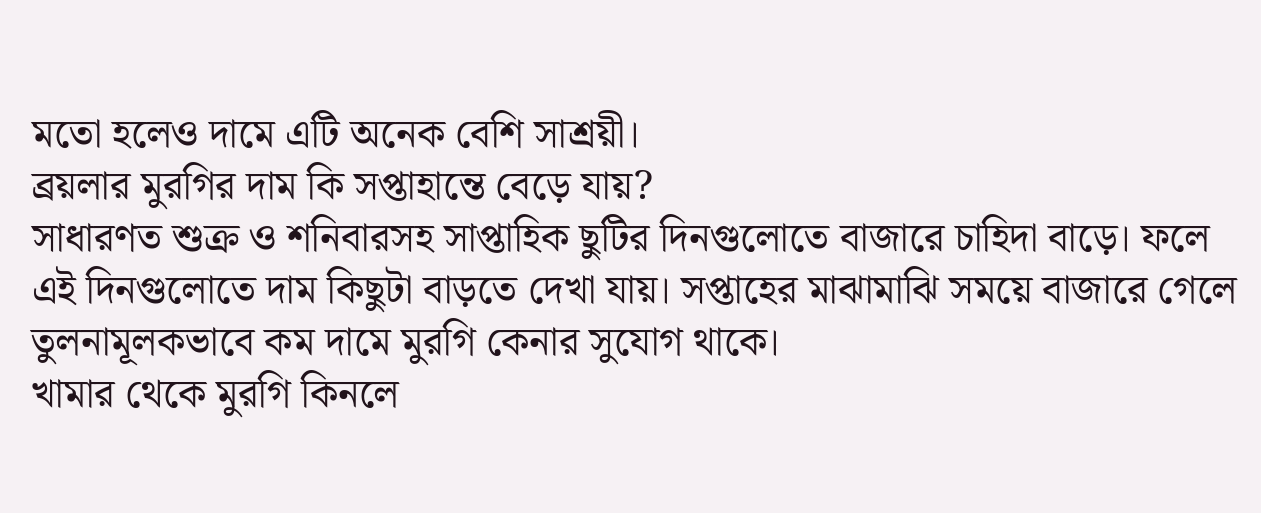মতো হলেও দামে এটি অনেক বেশি সাশ্রয়ী।
ব্রয়লার মুরগির দাম কি সপ্তাহান্তে বেড়ে যায়?
সাধারণত শুক্র ও শনিবারসহ সাপ্তাহিক ছুটির দিনগুলোতে বাজারে চাহিদা বাড়ে। ফলে এই দিনগুলোতে দাম কিছুটা বাড়তে দেখা যায়। সপ্তাহের মাঝামাঝি সময়ে বাজারে গেলে তুলনামূলকভাবে কম দামে মুরগি কেনার সুযোগ থাকে।
খামার থেকে মুরগি কিনলে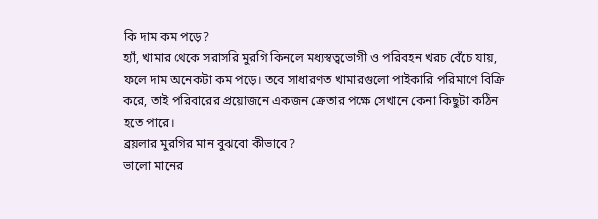কি দাম কম পড়ে?
হ্যাঁ, খামার থেকে সরাসরি মুরগি কিনলে মধ্যস্বত্বভোগী ও পরিবহন খরচ বেঁচে যায়, ফলে দাম অনেকটা কম পড়ে। তবে সাধারণত খামারগুলো পাইকারি পরিমাণে বিক্রি করে, তাই পরিবারের প্রয়োজনে একজন ক্রেতার পক্ষে সেখানে কেনা কিছুটা কঠিন হতে পারে।
ব্রয়লার মুরগির মান বুঝবো কীভাবে?
ভালো মানের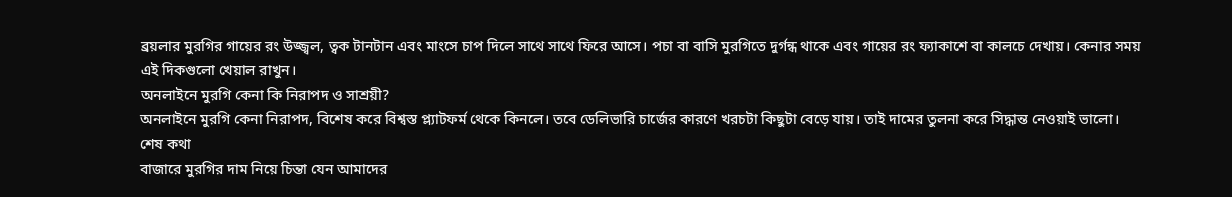ব্রয়লার মুরগির গায়ের রং উজ্জ্বল, ত্বক টানটান এবং মাংসে চাপ দিলে সাথে সাথে ফিরে আসে। পচা বা বাসি মুরগিতে দুর্গন্ধ থাকে এবং গায়ের রং ফ্যাকাশে বা কালচে দেখায়। কেনার সময় এই দিকগুলো খেয়াল রাখুন।
অনলাইনে মুরগি কেনা কি নিরাপদ ও সাশ্রয়ী?
অনলাইনে মুরগি কেনা নিরাপদ, বিশেষ করে বিশ্বস্ত প্ল্যাটফর্ম থেকে কিনলে। তবে ডেলিভারি চার্জের কারণে খরচটা কিছুটা বেড়ে যায়। তাই দামের তুলনা করে সিদ্ধান্ত নেওয়াই ভালো।
শেষ কথা
বাজারে মুরগির দাম নিয়ে চিন্তা যেন আমাদের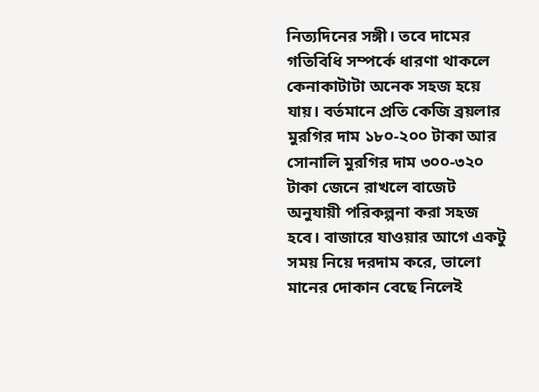নিত্যদিনের সঙ্গী। তবে দামের গতিবিধি সম্পর্কে ধারণা থাকলে কেনাকাটাটা অনেক সহজ হয়ে যায়। বর্তমানে প্রতি কেজি ব্রয়লার মুরগির দাম ১৮০-২০০ টাকা আর সোনালি মুরগির দাম ৩০০-৩২০ টাকা জেনে রাখলে বাজেট অনুযায়ী পরিকল্পনা করা সহজ হবে। বাজারে যাওয়ার আগে একটু সময় নিয়ে দরদাম করে, ভালো মানের দোকান বেছে নিলেই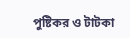পুষ্টিকর ও টাটকা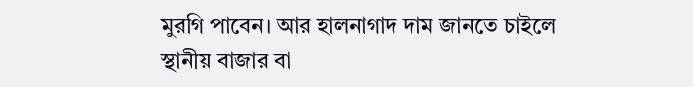মুরগি পাবেন। আর হালনাগাদ দাম জানতে চাইলে স্থানীয় বাজার বা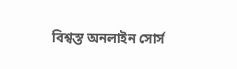বিশ্বস্ত অনলাইন সোর্স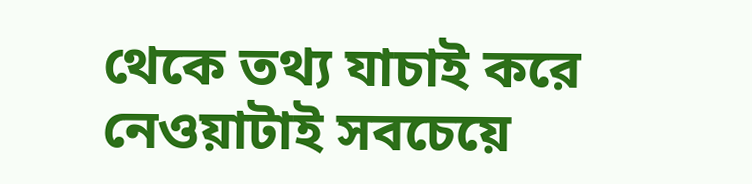থেকে তথ্য যাচাই করে নেওয়াটাই সবচেয়ে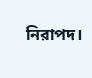নিরাপদ।